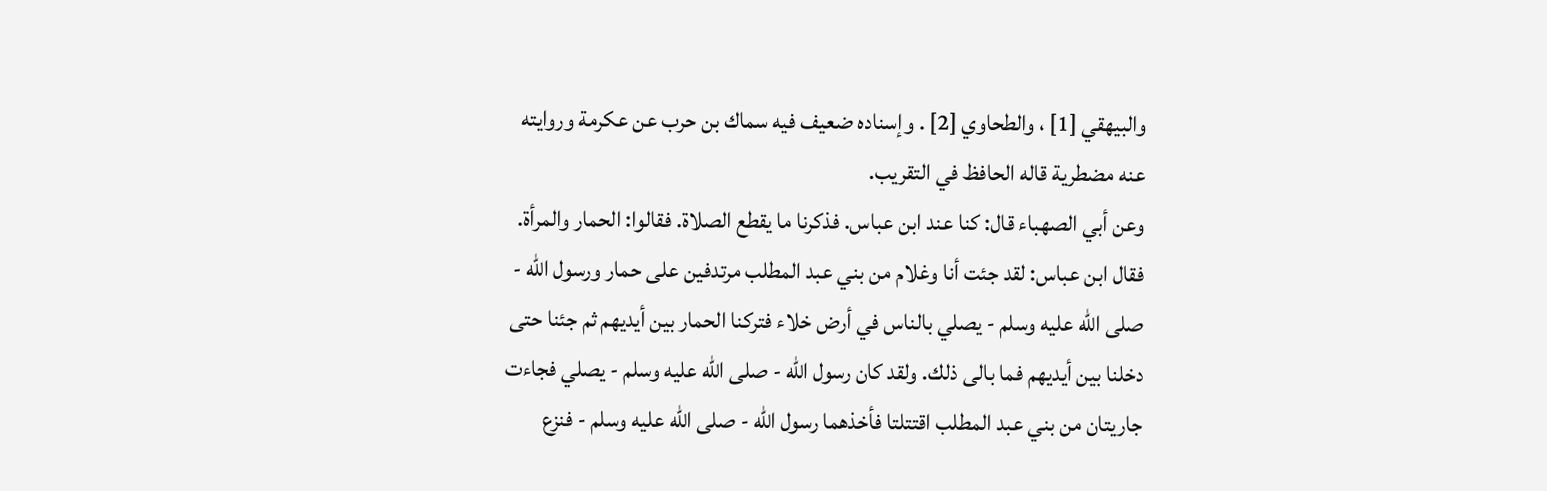والبيهقي [1] ، والطحاوي [2] . وإسناده ضعيف فيه سماك بن حرب عن عكرمة وروايته عنه مضطرية قاله الحافظ في التقريب.
وعن أبي الصهباء قال: كنا عند ابن عباس. فذكرنا ما يقطع الصلاة. فقالوا: الحمار والمرأة. فقال ابن عباس: لقد جئت أنا وغلام من بني عبد المطلب مرتدفين على حمار ورسول الله - صلى الله عليه وسلم - يصلي بالناس في أرض خلاء فتركنا الحمار بين أيديهم ثم جئنا حتى دخلنا بين أيديهم فما بالى ذلك. ولقد كان رسول الله - صلى الله عليه وسلم - يصلي فجاءت جاريتان من بني عبد المطلب اقتتلتا فأخذهما رسول الله - صلى الله عليه وسلم - فنزع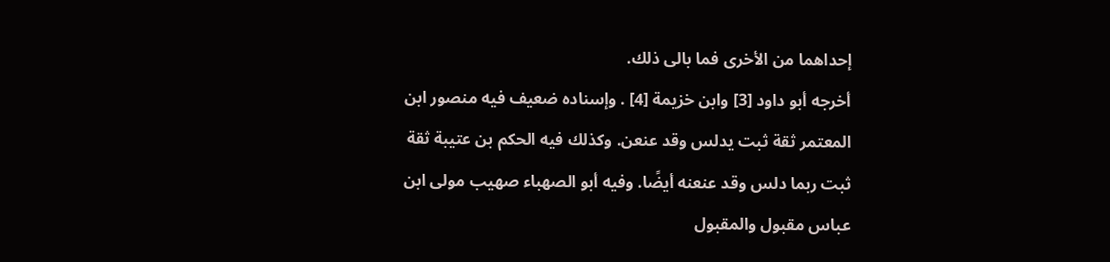إحداهما من الأخرى فما بالى ذلك.
أخرجه أبو داود [3] وابن خزيمة [4] . وإسناده ضعيف فيه منصور ابن المعتمر ثقة ثبت يدلس وقد عنعن. وكذلك فيه الحكم بن عتيبة ثقة ثبت ربما دلس وقد عنعنه أيضًا. وفيه أبو الصهباء صهيب مولى ابن عباس مقبول والمقبول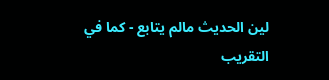لين الحديث مالم يتابع - كما في التقريب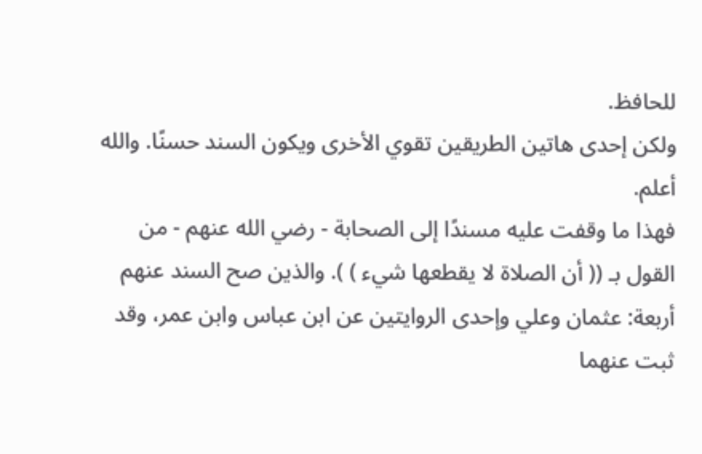للحافظ.
ولكن إحدى هاتين الطريقين تقوي الأخرى ويكون السند حسنًا. والله أعلم.
فهذا ما وقفت عليه مسندًا إلى الصحابة - رضي الله عنهم - من القول بـ (( أن الصلاة لا يقطعها شيء ) ). والذين صح السند عنهم أربعة: عثمان وعلي وإحدى الروايتين عن ابن عباس وابن عمر، وقد ثبت عنهما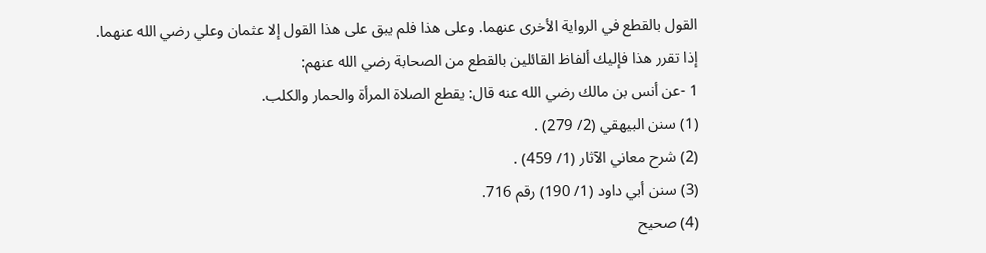القول بالقطع في الرواية الأخرى عنهما. وعلى هذا فلم يبق على هذا القول إلا عثمان وعلي رضي الله عنهما.
إذا تقرر هذا فإليك ألفاظ القائلين بالقطع من الصحابة رضي الله عنهم:
1 -عن أنس بن مالك رضي الله عنه قال: يقطع الصلاة المرأة والحمار والكلب.
(1) سنن البيهقي (2/ 279) .
(2) شرح معاني الآثار (1/ 459) .
(3) سنن أبي داود (1/ 190) رقم 716.
(4) صحيح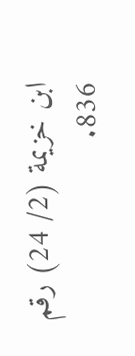ابن خزيمة (2/ 24) رقم 836.